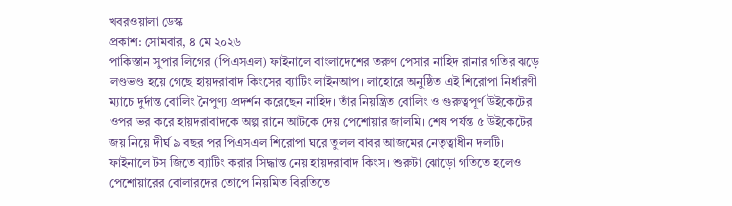খবরওয়ালা ডেস্ক
প্রকাশ: সোমবার, ৪ মে ২০২৬
পাকিস্তান সুপার লিগের (পিএসএল) ফাইনালে বাংলাদেশের তরুণ পেসার নাহিদ রানার গতির ঝড়ে লণ্ডভণ্ড হয়ে গেছে হায়দরাবাদ কিংসের ব্যাটিং লাইনআপ। লাহোরে অনুষ্ঠিত এই শিরোপা নির্ধারণী ম্যাচে দুর্দান্ত বোলিং নৈপুণ্য প্রদর্শন করেছেন নাহিদ। তাঁর নিয়ন্ত্রিত বোলিং ও গুরুত্বপূর্ণ উইকেটের ওপর ভর করে হায়দরাবাদকে অল্প রানে আটকে দেয় পেশোয়ার জালমি। শেষ পর্যন্ত ৫ উইকেটের জয় নিয়ে দীর্ঘ ৯ বছর পর পিএসএল শিরোপা ঘরে তুলল বাবর আজমের নেতৃত্বাধীন দলটি।
ফাইনালে টস জিতে ব্যাটিং করার সিদ্ধান্ত নেয় হায়দরাবাদ কিংস। শুরুটা ঝোড়ো গতিতে হলেও পেশোয়ারের বোলারদের তোপে নিয়মিত বিরতিতে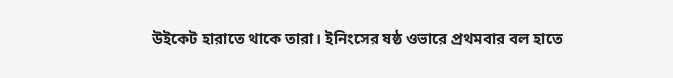উইকেট হারাতে থাকে তারা। ইনিংসের ষষ্ঠ ওভারে প্রথমবার বল হাতে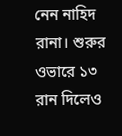নেন নাহিদ রানা। শুরুর ওভারে ১৩ রান দিলেও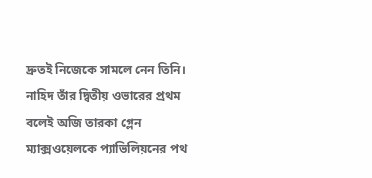দ্রুতই নিজেকে সামলে নেন তিনি। নাহিদ তাঁর দ্বিতীয় ওভারের প্রথম বলেই অজি তারকা গ্লেন ম্যাক্সওয়েলকে প্যাভিলিয়নের পথ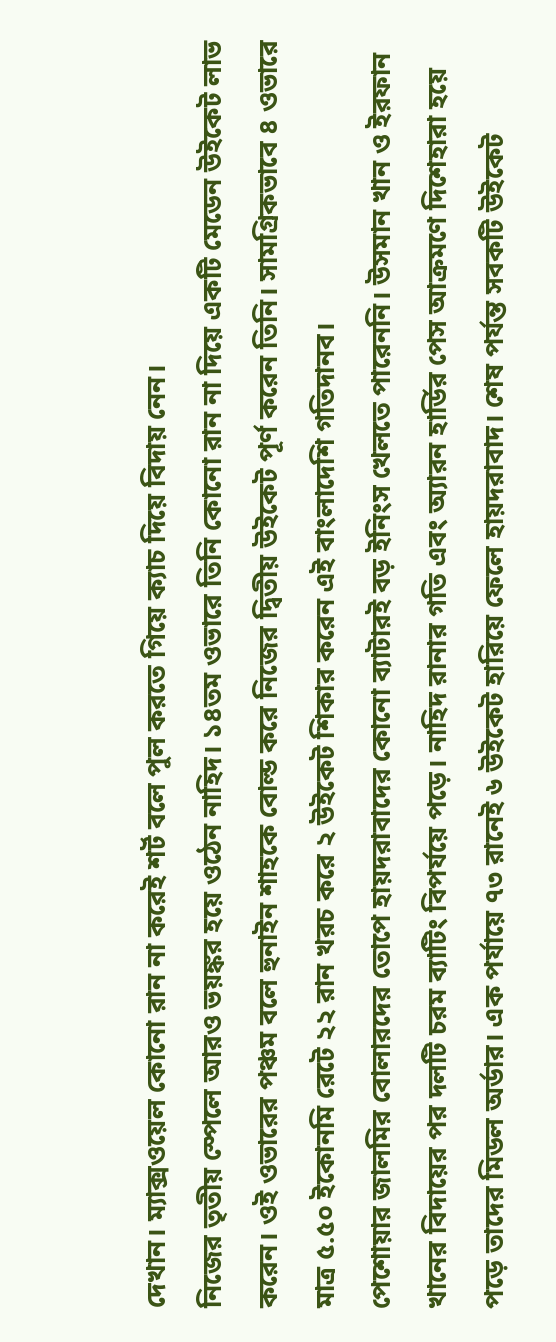দেখান। ম্যাক্সওয়েল কোনো রান না করেই শর্ট বলে পুল করতে গিয়ে ক্যাচ দিয়ে বিদায় নেন।
নিজের তৃতীয় স্পেলে আরও ভয়ঙ্কর হয়ে ওঠেন নাহিদ। ১৪তম ওভারে তিনি কোনো রান না দিয়ে একটি মেডেন উইকেট লাভ করেন। ওই ওভারের পঞ্চম বলে হুনাইন শাহকে বোল্ড করে নিজের দ্বিতীয় উইকেট পূর্ণ করেন তিনি। সামগ্রিকভাবে ৪ ওভারে মাত্র ৫.৫০ ইকোনমি রেটে ২২ রান খরচ করে ২ উইকেট শিকার করেন এই বাংলাদেশি গতিদানব।
পেশোয়ার জালমির বোলারদের তোপে হায়দরাবাদের কোনো ব্যাটারই বড় ইনিংস খেলতে পারেননি। উসমান খান ও ইরফান খানের বিদায়ের পর দলটি চরম ব্যাটিং বিপর্যয়ে পড়ে। নাহিদ রানার গতি এবং অ্যারন হার্ডির পেস আক্রমণে দিশেহারা হয়ে পড়ে তাদের মিডল অর্ডার। এক পর্যায়ে ৭৩ রানেই ৬ উইকেট হারিয়ে ফেলে হায়দরাবাদ। শেষ পর্যন্ত সবকটি উইকেট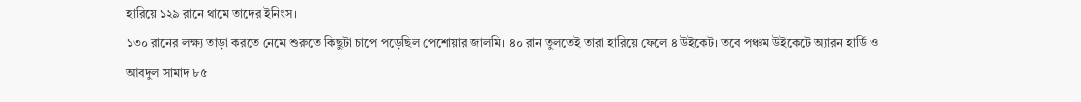হারিয়ে ১২৯ রানে থামে তাদের ইনিংস।
১৩০ রানের লক্ষ্য তাড়া করতে নেমে শুরুতে কিছুটা চাপে পড়েছিল পেশোয়ার জালমি। ৪০ রান তুলতেই তারা হারিয়ে ফেলে ৪ উইকেট। তবে পঞ্চম উইকেটে অ্যারন হার্ডি ও আবদুল সামাদ ৮৫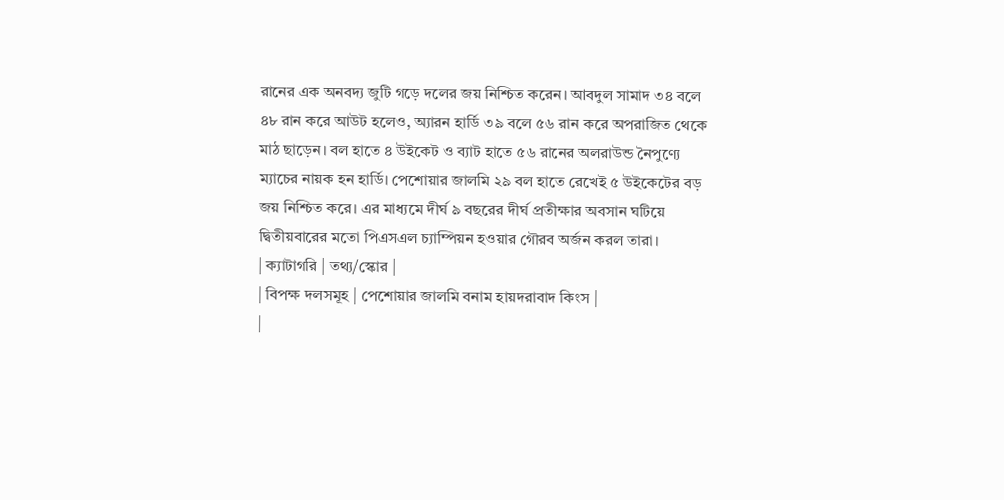রানের এক অনবদ্য জুটি গড়ে দলের জয় নিশ্চিত করেন। আবদুল সামাদ ৩৪ বলে ৪৮ রান করে আউট হলেও, অ্যারন হার্ডি ৩৯ বলে ৫৬ রান করে অপরাজিত থেকে মাঠ ছাড়েন। বল হাতে ৪ উইকেট ও ব্যাট হাতে ৫৬ রানের অলরাউন্ড নৈপুণ্যে ম্যাচের নায়ক হন হার্ডি। পেশোয়ার জালমি ২৯ বল হাতে রেখেই ৫ উইকেটের বড় জয় নিশ্চিত করে। এর মাধ্যমে দীর্ঘ ৯ বছরের দীর্ঘ প্রতীক্ষার অবসান ঘটিয়ে দ্বিতীয়বারের মতো পিএসএল চ্যাম্পিয়ন হওয়ার গৌরব অর্জন করল তারা।
| ক্যাটাগরি | তথ্য/স্কোর |
| বিপক্ষ দলসমূহ | পেশোয়ার জালমি বনাম হায়দরাবাদ কিংস |
|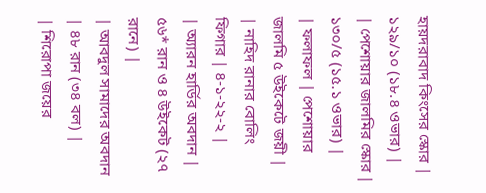হায়দরাবাদ কিংসের স্কোর | ১২৯/১০ (১৮.৪ ওভার) |
| পেশোয়ার জালমির স্কোর | ১৩০/৫ (১৫.১ ওভার) |
| ফলাফল | পেশোয়ার জালমি ৫ উইকেটে জয়ী |
| নাহিদ রানার বোলিং ফিগার | ৪-১-২২-২ |
| অ্যারন হার্ডির অবদান | ৫৬* রান ও ৪ উইকেট (২৭ রানে) |
| আবদুল সামাদের অবদান | ৪৮ রান (৩৪ বল) |
| শিরোপা জয়ের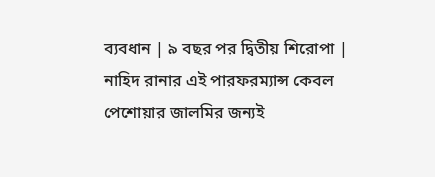ব্যবধান | ৯ বছর পর দ্বিতীয় শিরোপা |
নাহিদ রানার এই পারফরম্যান্স কেবল পেশোয়ার জালমির জন্যই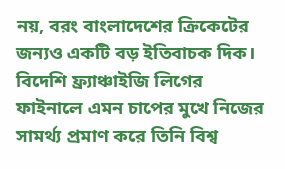নয়, বরং বাংলাদেশের ক্রিকেটের জন্যও একটি বড় ইতিবাচক দিক। বিদেশি ফ্র্যাঞ্চাইজি লিগের ফাইনালে এমন চাপের মুখে নিজের সামর্থ্য প্রমাণ করে তিনি বিশ্ব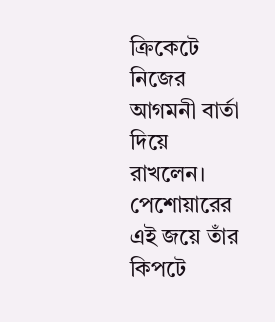ক্রিকেটে নিজের আগমনী বার্তা দিয়ে রাখলেন। পেশোয়ারের এই জয়ে তাঁর কিপটে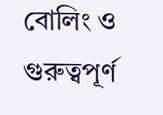বোলিং ও গুরুত্বপূর্ণ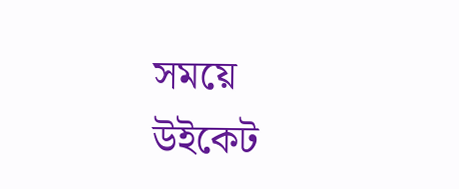সময়ে উইকেট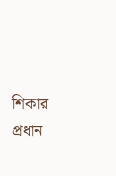শিকার প্রধান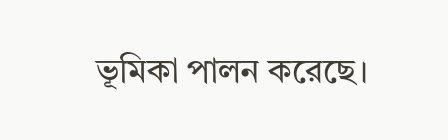ভূমিকা পালন করেছে।